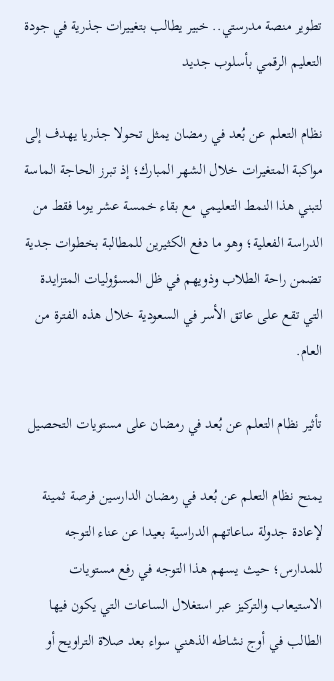تطوير منصة مدرستي.. خبير يطالب بتغييرات جذرية في جودة التعليم الرقمي بأسلوب جديد

نظام التعلم عن بُعد في رمضان يمثل تحولا جذريا يهدف إلى مواكبة المتغيرات خلال الشهر المبارك؛ إذ تبرز الحاجة الماسة لتبني هذا النمط التعليمي مع بقاء خمسة عشر يوما فقط من الدراسة الفعلية؛ وهو ما دفع الكثيرين للمطالبة بخطوات جدية تضمن راحة الطلاب وذويهم في ظل المسؤوليات المتزايدة التي تقع على عاتق الأسر في السعودية خلال هذه الفترة من العام.

تأثير نظام التعلم عن بُعد في رمضان على مستويات التحصيل

يمنح نظام التعلم عن بُعد في رمضان الدارسين فرصة ثمينة لإعادة جدولة ساعاتهم الدراسية بعيدا عن عناء التوجه للمدارس؛ حيث يسهم هذا التوجه في رفع مستويات الاستيعاب والتركيز عبر استغلال الساعات التي يكون فيها الطالب في أوج نشاطه الذهني سواء بعد صلاة التراويح أو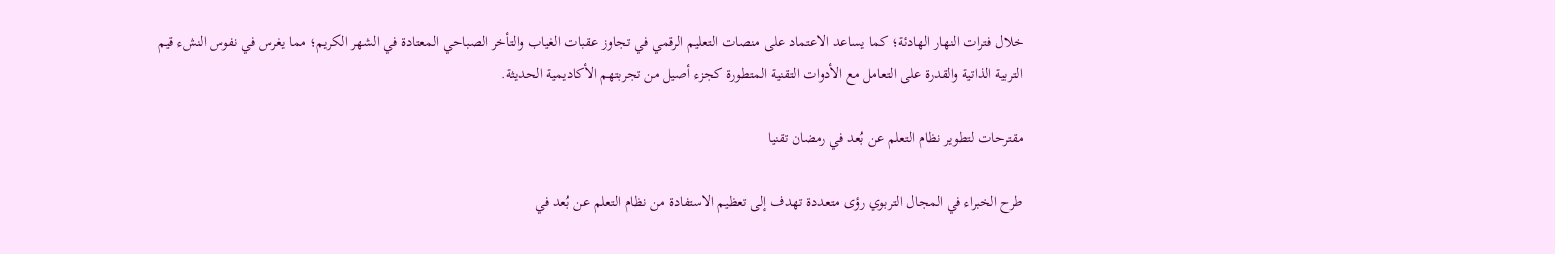خلال فترات النهار الهادئة؛ كما يساعد الاعتماد على منصات التعليم الرقمي في تجاوز عقبات الغياب والتأخر الصباحي المعتادة في الشهر الكريم؛ مما يغرس في نفوس النشء قيم التربية الذاتية والقدرة على التعامل مع الأدوات التقنية المتطورة كجزء أصيل من تجربتهم الأكاديمية الحديثة.

مقترحات لتطوير نظام التعلم عن بُعد في رمضان تقنيا

طرح الخبراء في المجال التربوي رؤى متعددة تهدف إلى تعظيم الاستفادة من نظام التعلم عن بُعد في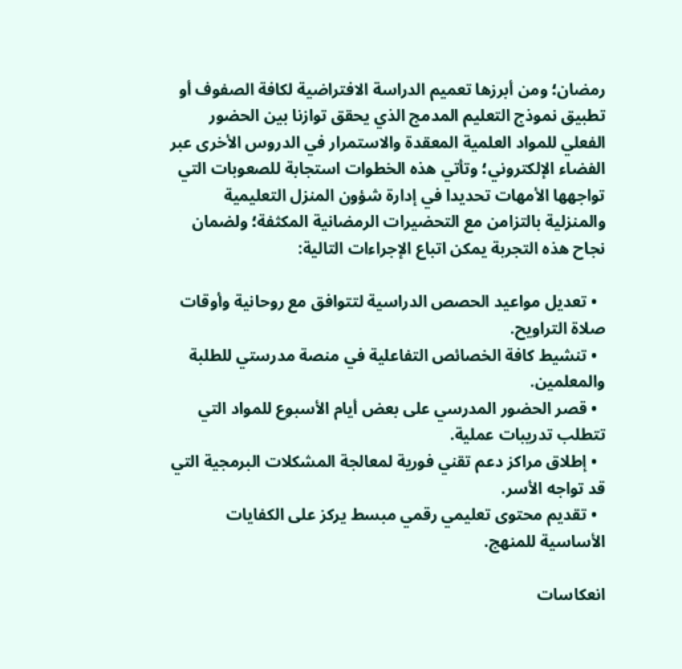رمضان؛ ومن أبرزها تعميم الدراسة الافتراضية لكافة الصفوف أو تطبيق نموذج التعليم المدمج الذي يحقق توازنا بين الحضور الفعلي للمواد العلمية المعقدة والاستمرار في الدروس الأخرى عبر الفضاء الإلكتروني؛ وتأتي هذه الخطوات استجابة للصعوبات التي تواجهها الأمهات تحديدا في إدارة شؤون المنزل التعليمية والمنزلية بالتزامن مع التحضيرات الرمضانية المكثفة؛ ولضمان نجاح هذه التجربة يمكن اتباع الإجراءات التالية:

  • تعديل مواعيد الحصص الدراسية لتتوافق مع روحانية وأوقات صلاة التراويح.
  • تنشيط كافة الخصائص التفاعلية في منصة مدرستي للطلبة والمعلمين.
  • قصر الحضور المدرسي على بعض أيام الأسبوع للمواد التي تتطلب تدريبات عملية.
  • إطلاق مراكز دعم تقني فورية لمعالجة المشكلات البرمجية التي قد تواجه الأسر.
  • تقديم محتوى تعليمي رقمي مبسط يركز على الكفايات الأساسية للمنهج.

انعكاسات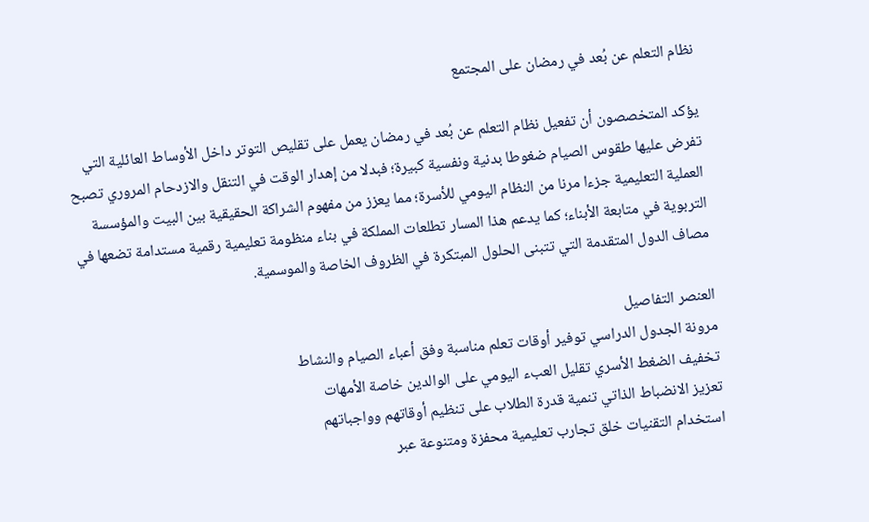نظام التعلم عن بُعد في رمضان على المجتمع

يؤكد المتخصصون أن تفعيل نظام التعلم عن بُعد في رمضان يعمل على تقليص التوتر داخل الأوساط العائلية التي تفرض عليها طقوس الصيام ضغوطا بدنية ونفسية كبيرة؛ فبدلا من إهدار الوقت في التنقل والازدحام المروري تصبح العملية التعليمية جزءا مرنا من النظام اليومي للأسرة؛ مما يعزز من مفهوم الشراكة الحقيقية بين البيت والمؤسسة التربوية في متابعة الأبناء؛ كما يدعم هذا المسار تطلعات المملكة في بناء منظومة تعليمية رقمية مستدامة تضعها في مصاف الدول المتقدمة التي تتبنى الحلول المبتكرة في الظروف الخاصة والموسمية.

العنصر التفاصيل
مرونة الجدول الدراسي توفير أوقات تعلم مناسبة وفق أعباء الصيام والنشاط
تخفيف الضغط الأسري تقليل العبء اليومي على الوالدين خاصة الأمهات
تعزيز الانضباط الذاتي تنمية قدرة الطلاب على تنظيم أوقاتهم وواجباتهم
استخدام التقنيات خلق تجارب تعليمية محفزة ومتنوعة عبر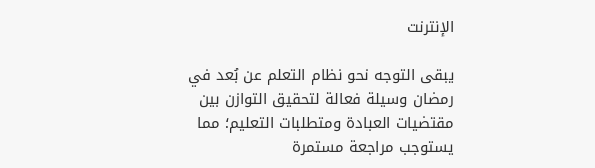الإنترنت

يبقى التوجه نحو نظام التعلم عن بُعد في رمضان وسيلة فعالة لتحقيق التوازن بين مقتضيات العبادة ومتطلبات التعليم؛ مما يستوجب مراجعة مستمرة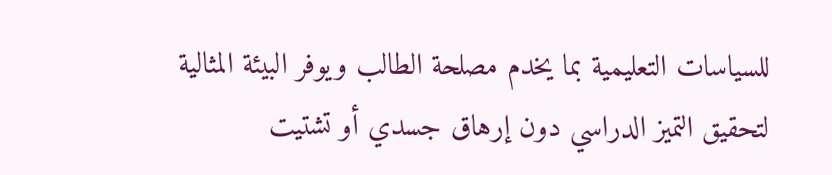للسياسات التعليمية بما يخدم مصلحة الطالب ويوفر البيئة المثالية لتحقيق التميز الدراسي دون إرهاق جسدي أو تشتيت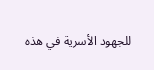للجهود الأسرية في هذه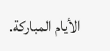الأيام المباركة.